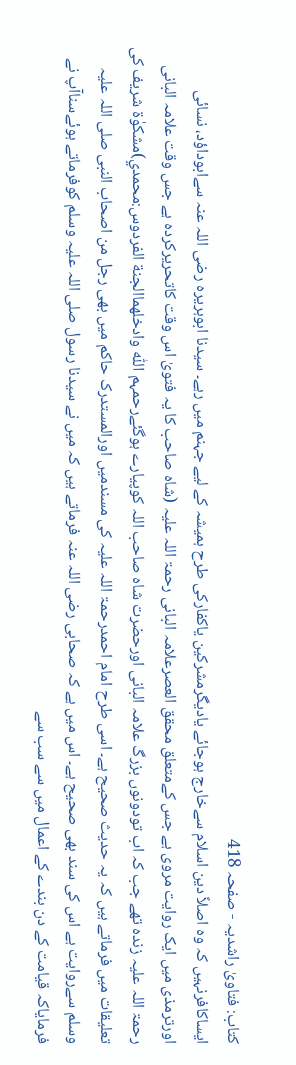کتاب: فتاویٰ راشدیہ - صفحہ 418
ایساکافرنہیں کہ وہ اصلاً دین اسلام سےخارج ہوجائے یادیگرمشرکین یاکفارکی طرح ہمیشہ کے لیے جہنم میں رہے۔ سیدنا ابوہریرہ رضی اللہ عنہ سےابوداؤد، نسائی اورترمذی میں ایک روایت مروی ہے جس کےمتعلق محقق العصرعلامہ البانی رحمۃ اللہ علیہ (شاہ صاحب کا یہ فتویٰ اس وقت کاتحریرکردہ ہے جس وقت علامہ البانی رحمۃ اللہ علیہ زندہ تھے جب کہ اب تودونوں بزرگ علامہ البانی اورحضرت شاہ صاحب اللہ کوپیارے ہوگئےرحمہم اللّٰہ وادخلهماالجنة الفردوس:محمدي)مشکوٰۃ شریف کی تعلیقات میں فرماتے ہیں کہ یہ حدیث صحیح ہے۔ اسی طرح امام احمدرحمۃ اللہ علیہ کی مسندمیں اورالمستدرک حاکم میں بھی رجل من اصحاب النبی صلی اللہ علیہ وسلم سےروایت ہے اس کی سند بھی صحیح ہے۔ اس میں ہے کہ صحابی رضی اللہ عنہ فرماتے ہیں کہ میں نے سیدنا رسول صلی اللہ علیہ وسلم کوفرماتے ہوئےسناآپ نے فرمایاکہ قیامت کے دن بندے کے اعمال میں سے سب سے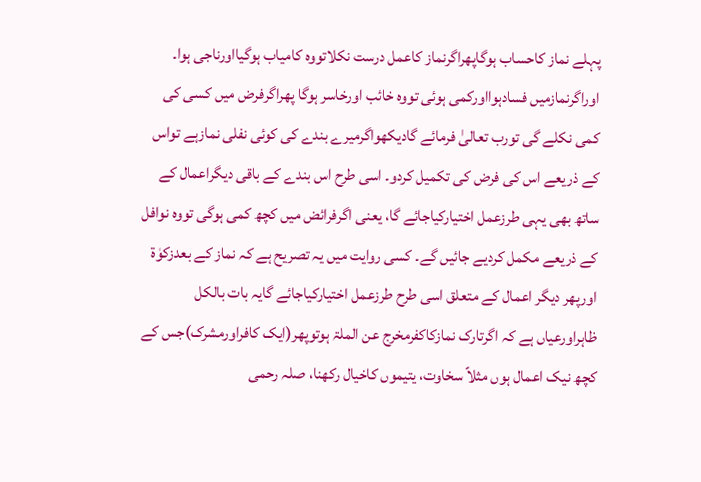پہلے نماز کاحساب ہوگاپھراگرنماز کاعمل درست نکلاتووہ کامیاب ہوگیااورناجی ہوا۔ اوراگرنمازمیں فسادہوااورکمی ہوئی تووہ خائب اورخاسر ہوگا پھراگرفرض میں کسی کی کمی نکلے گی تورب تعالیٰ فرمائے گادیکھواگرمیرے بندے کی کوئی نفلی نمازہے تواس کے ذریعے اس کی فرض کی تکمیل کردو۔ اسی طرح اس بندے کے باقی دیگراعمال کے ساتھ بھی یہی طرزعمل اختیارکیاجائے گا، یعنی اگرفرائض میں کچھ کمی ہوگی تووہ نوافل کے ذریعے مکمل کردیے جائیں گے۔ کسی روایت میں یہ تصریح ہے کہ نماز کے بعدزکوٰۃ اورپھر دیگر اعمال کے متعلق اسی طرح طرزعمل اختیارکیاجائے گایہ بات بالکل ظاہراورعیاں ہے کہ اگرتارک نمازکاکفرمخرج عن الملۃ ہوتوپھر(ایک کافراورمشرک)جس کے کچھ نیک اعمال ہوں مثلاً سخاوت، یتیموں کاخیال رکھنا، صلہ رحمی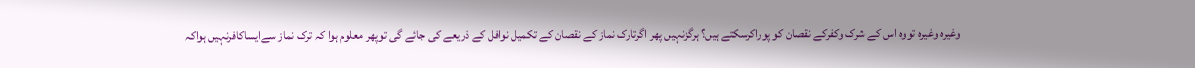وغیرہ وغیرہ تووہ اس کے شرک وکفرکے نقصان کو پوراکرسکتے ہیں؟ ہرگزنہیں پھر اگرتارک نماز کے نقصان کے تکمیل نوافل کے ذریعے کی جائے گی توپھر معلوم ہوا کہ ترک نماز سےایساکافرنہیں ہواکہ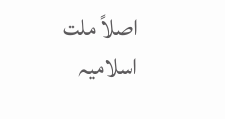اصلاً ملت اسلامیہ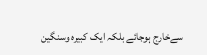سےخارج ہوجائے بلکہ ایک کبیرہ وسنگین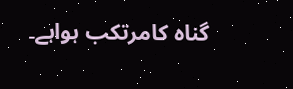گناہ کامرتکب ہواہے۔